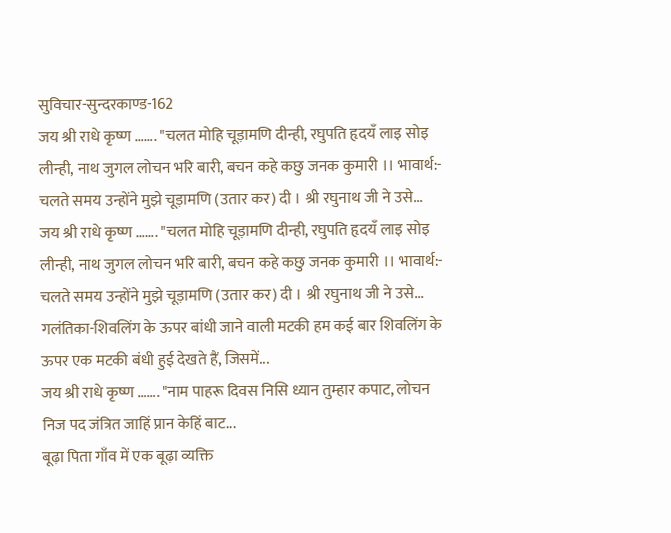सुविचार-सुन्दरकाण्ड-162
जय श्री राधे कृष्ण ……. "चलत मोहि चूड़ामणि दीन्ही, रघुपति हृदयँ लाइ सोइ लीन्ही, नाथ जुगल लोचन भरि बारी, बचन कहे कछु जनक कुमारी ।। भावार्थ:- चलते समय उन्होंने मुझे चूड़ामणि (उतार कर) दी । श्री रघुनाथ जी ने उसे...
जय श्री राधे कृष्ण ……. "चलत मोहि चूड़ामणि दीन्ही, रघुपति हृदयँ लाइ सोइ लीन्ही, नाथ जुगल लोचन भरि बारी, बचन कहे कछु जनक कुमारी ।। भावार्थ:- चलते समय उन्होंने मुझे चूड़ामणि (उतार कर) दी । श्री रघुनाथ जी ने उसे...
गलंतिका-शिवलिंग के ऊपर बांधी जाने वाली मटकी हम कई बार शिवलिंग के ऊपर एक मटकी बंधी हुई देखते हैं, जिसमें...
जय श्री राधे कृष्ण ……. "नाम पाहरू दिवस निसि ध्यान तुम्हार कपाट, लोचन निज पद जंत्रित जाहिं प्रान केहिं बाट...
बूढ़ा पिता गाँव में एक बूढ़ा व्यक्ति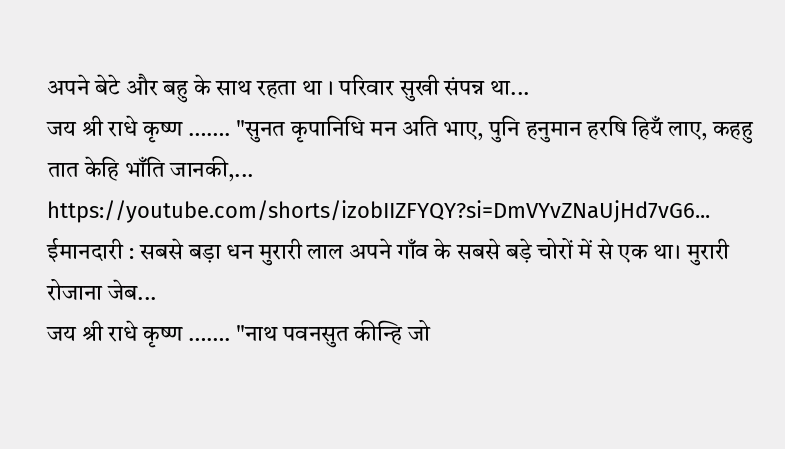अपने बेटे और बहु के साथ रहता था । परिवार सुखी संपन्न था...
जय श्री राधे कृष्ण ……. "सुनत कृपानिधि मन अति भाए, पुनि हनुमान हरषि हियँ लाए, कहहु तात केहि भाँति जानकी,...
https://youtube.com/shorts/izobIIZFYQY?si=DmVYvZNaUjHd7vG6...
ईमानदारी : सबसे बड़ा धन मुरारी लाल अपने गाँव के सबसे बड़े चोरों में से एक था। मुरारी रोजाना जेब...
जय श्री राधे कृष्ण ……. "नाथ पवनसुत कीन्हि जो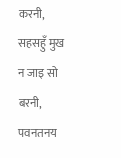करनी, सहसहुँ मुख न जाइ सो बरनी, पवनतनय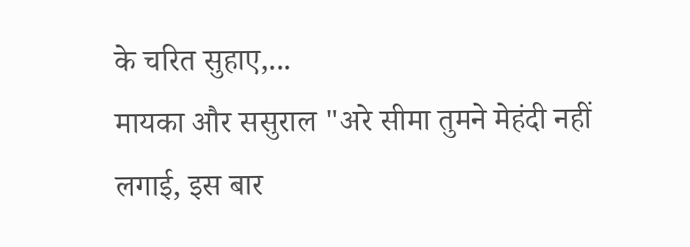के चरित सुहाए,...
मायका और ससुराल "अरे सीमा तुमने मेहंदी नहीं लगाई, इस बार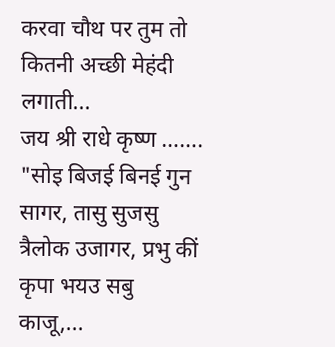करवा चौथ पर तुम तो कितनी अच्छी मेहंदी लगाती...
जय श्री राधे कृष्ण ……. "सोइ बिजई बिनई गुन सागर, तासु सुजसु त्रैलोक उजागर, प्रभु कीं कृपा भयउ सबु काजू,...